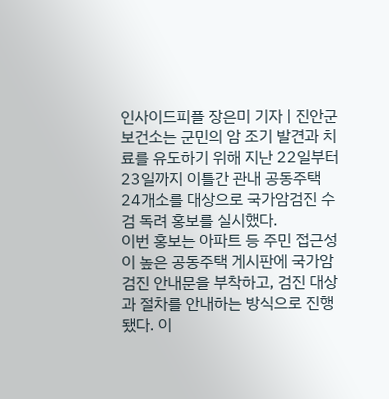인사이드피플 장은미 기자 | 진안군보건소는 군민의 암 조기 발견과 치료를 유도하기 위해 지난 22일부터 23일까지 이틀간 관내 공동주택 24개소를 대상으로 국가암검진 수검 독려 홍보를 실시했다.
이번 홍보는 아파트 등 주민 접근성이 높은 공동주택 게시판에 국가암검진 안내문을 부착하고, 검진 대상과 절차를 안내하는 방식으로 진행됐다. 이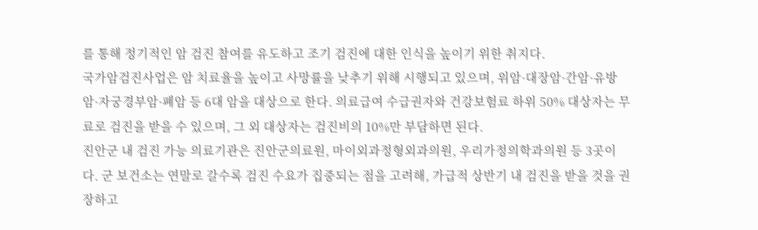를 통해 정기적인 암 검진 참여를 유도하고 조기 검진에 대한 인식을 높이기 위한 취지다.
국가암검진사업은 암 치료율을 높이고 사망률을 낮추기 위해 시행되고 있으며, 위암·대장암·간암·유방암·자궁경부암·폐암 등 6대 암을 대상으로 한다. 의료급여 수급권자와 건강보험료 하위 50% 대상자는 무료로 검진을 받을 수 있으며, 그 외 대상자는 검진비의 10%만 부담하면 된다.
진안군 내 검진 가능 의료기관은 진안군의료원, 마이외과정형외과의원, 우리가정의학과의원 등 3곳이다. 군 보건소는 연말로 갈수록 검진 수요가 집중되는 점을 고려해, 가급적 상반기 내 검진을 받을 것을 권장하고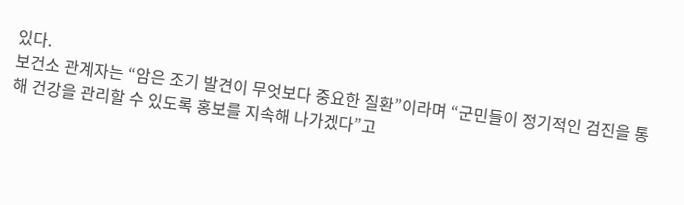있다.
보건소 관계자는 “암은 조기 발견이 무엇보다 중요한 질환”이라며 “군민들이 정기적인 검진을 통해 건강을 관리할 수 있도록 홍보를 지속해 나가겠다”고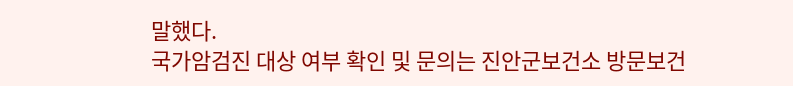말했다.
국가암검진 대상 여부 확인 및 문의는 진안군보건소 방문보건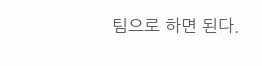팀으로 하면 된다.